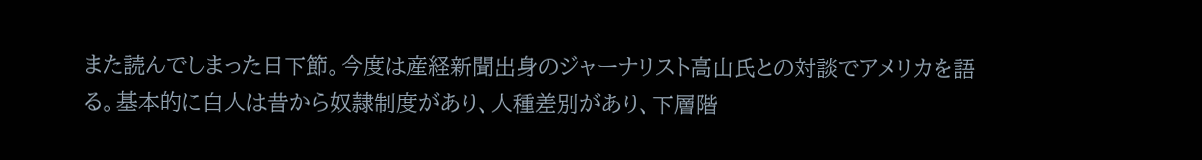また読んでしまった日下節。今度は産経新聞出身のジャーナリスト高山氏との対談でアメリカを語る。基本的に白人は昔から奴隷制度があり、人種差別があり、下層階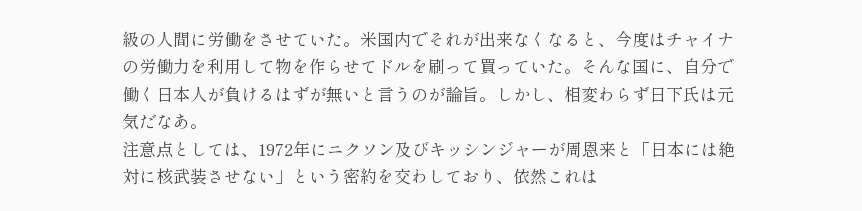級の人間に労働をさせていた。米国内でそれが出来なくなると、今度はチャイナの労働力を利用して物を作らせてドルを刷って買っていた。そんな国に、自分で働く日本人が負けるはずが無いと言うのが論旨。しかし、相変わらず日下氏は元気だなあ。
注意点としては、1972年にニクソン及びキッシンジャーが周恩来と「日本には絶対に核武装させない」という密約を交わしており、依然これは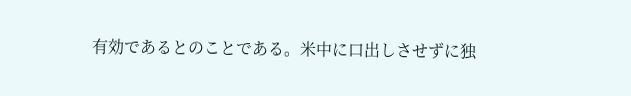有効であるとのことである。米中に口出しさせずに独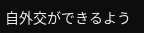自外交ができるよう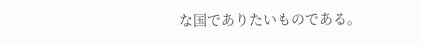な国でありたいものである。